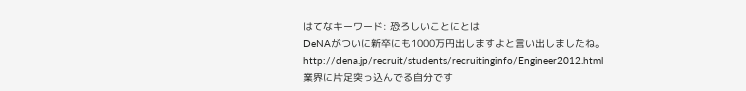はてなキーワード: 恐ろしいことにとは
DeNAがついに新卒にも1000万円出しますよと言い出しましたね。
http://dena.jp/recruit/students/recruitinginfo/Engineer2012.html
業界に片足突っ込んでる自分です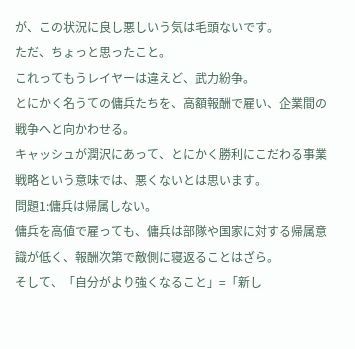が、この状況に良し悪しいう気は毛頭ないです。
ただ、ちょっと思ったこと。
これってもうレイヤーは違えど、武力紛争。
とにかく名うての傭兵たちを、高額報酬で雇い、企業間の戦争へと向かわせる。
キャッシュが潤沢にあって、とにかく勝利にこだわる事業戦略という意味では、悪くないとは思います。
問題1:傭兵は帰属しない。
傭兵を高値で雇っても、傭兵は部隊や国家に対する帰属意識が低く、報酬次第で敵側に寝返ることはざら。
そして、「自分がより強くなること」=「新し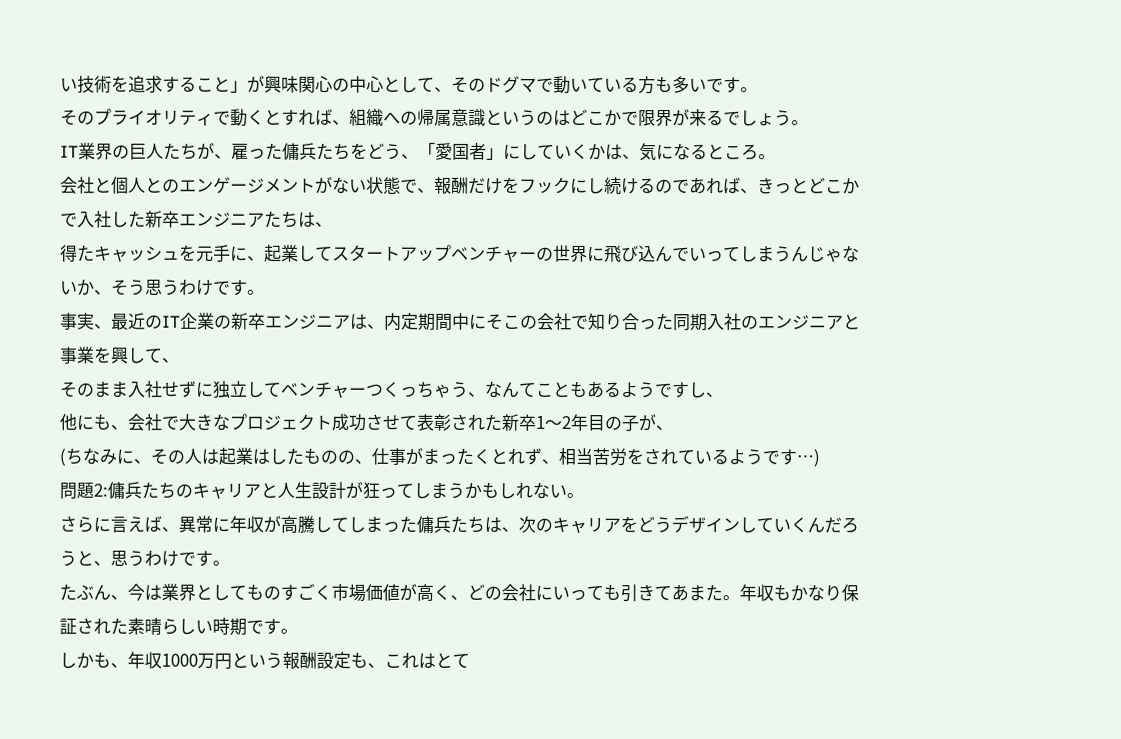い技術を追求すること」が興味関心の中心として、そのドグマで動いている方も多いです。
そのプライオリティで動くとすれば、組織への帰属意識というのはどこかで限界が来るでしょう。
IT業界の巨人たちが、雇った傭兵たちをどう、「愛国者」にしていくかは、気になるところ。
会社と個人とのエンゲージメントがない状態で、報酬だけをフックにし続けるのであれば、きっとどこかで入社した新卒エンジニアたちは、
得たキャッシュを元手に、起業してスタートアップベンチャーの世界に飛び込んでいってしまうんじゃないか、そう思うわけです。
事実、最近のIT企業の新卒エンジニアは、内定期間中にそこの会社で知り合った同期入社のエンジニアと事業を興して、
そのまま入社せずに独立してベンチャーつくっちゃう、なんてこともあるようですし、
他にも、会社で大きなプロジェクト成功させて表彰された新卒1〜2年目の子が、
(ちなみに、その人は起業はしたものの、仕事がまったくとれず、相当苦労をされているようです…)
問題2:傭兵たちのキャリアと人生設計が狂ってしまうかもしれない。
さらに言えば、異常に年収が高騰してしまった傭兵たちは、次のキャリアをどうデザインしていくんだろうと、思うわけです。
たぶん、今は業界としてものすごく市場価値が高く、どの会社にいっても引きてあまた。年収もかなり保証された素晴らしい時期です。
しかも、年収1000万円という報酬設定も、これはとて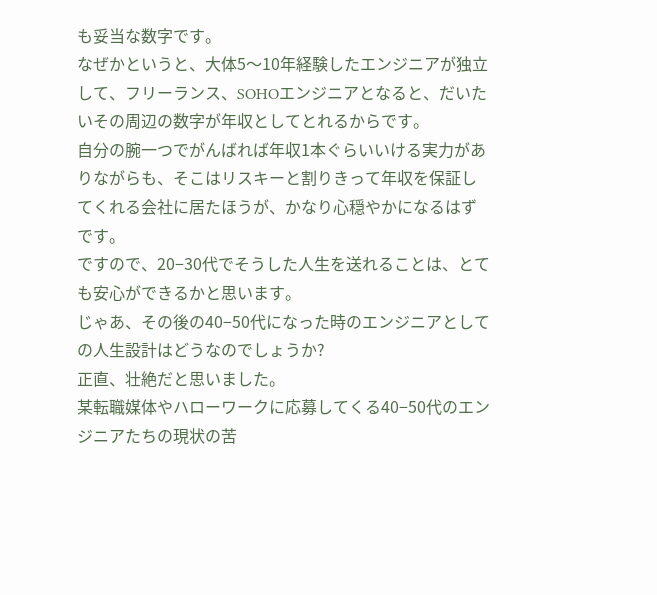も妥当な数字です。
なぜかというと、大体5〜10年経験したエンジニアが独立して、フリーランス、SOHOエンジニアとなると、だいたいその周辺の数字が年収としてとれるからです。
自分の腕一つでがんばれば年収1本ぐらいいける実力がありながらも、そこはリスキーと割りきって年収を保証してくれる会社に居たほうが、かなり心穏やかになるはずです。
ですので、20−30代でそうした人生を送れることは、とても安心ができるかと思います。
じゃあ、その後の40−50代になった時のエンジニアとしての人生設計はどうなのでしょうか?
正直、壮絶だと思いました。
某転職媒体やハローワークに応募してくる40−50代のエンジニアたちの現状の苦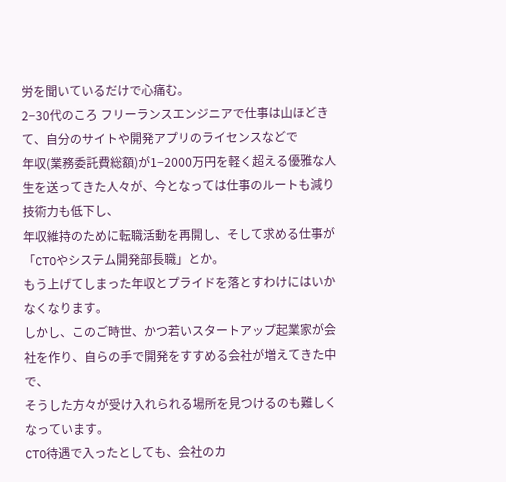労を聞いているだけで心痛む。
2−30代のころ フリーランスエンジニアで仕事は山ほどきて、自分のサイトや開発アプリのライセンスなどで
年収(業務委託費総額)が1−2000万円を軽く超える優雅な人生を送ってきた人々が、今となっては仕事のルートも減り技術力も低下し、
年収維持のために転職活動を再開し、そして求める仕事が「CTOやシステム開発部長職」とか。
もう上げてしまった年収とプライドを落とすわけにはいかなくなります。
しかし、このご時世、かつ若いスタートアップ起業家が会社を作り、自らの手で開発をすすめる会社が増えてきた中で、
そうした方々が受け入れられる場所を見つけるのも難しくなっています。
CTO待遇で入ったとしても、会社のカ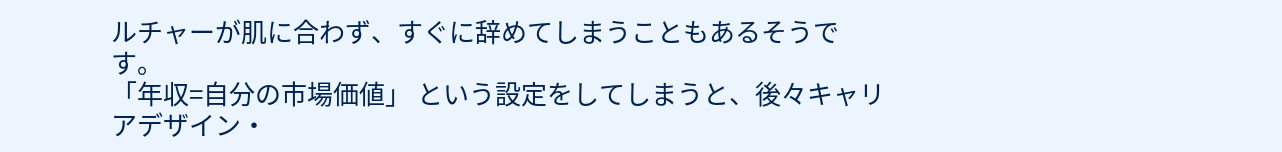ルチャーが肌に合わず、すぐに辞めてしまうこともあるそうです。
「年収=自分の市場価値」 という設定をしてしまうと、後々キャリアデザイン・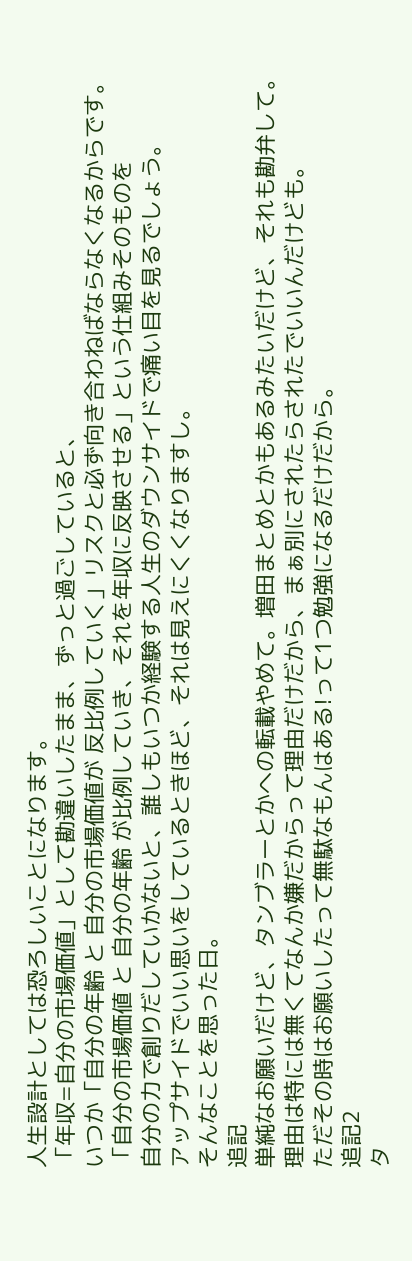人生設計としては恐ろしいことになります。
「年収=自分の市場価値」として勘違いしたまま、ずっと過ごしていると、
いつか「自分の年齢 と 自分の市場価値が 反比例していく」リスクと必ず向き合わねばならなくなるからです。
「自分の市場価値 と 自分の年齢 が比例していき、それを年収に反映させる」という仕組みそのものを
自分の力で創りだしていかないと、誰しもいつか経験する人生のダウンサイドで痛い目を見るでしょう。
アップサイドでいい思いをしているときほど、それは見えにくくなりますし。
そんなことを思った日。
追記
単純なお願いだけど、タンブラーとかへの転載やめて。増田まとめとかもあるみたいだけど、それも勘弁して。
理由は特には無くてなんか嫌だからって理由だけだから、まぁ別にされたらされたでいいんだけども。
ただその時はお願いしたって無駄なもんはある!って1つ勉強になるだけだから。
追記2
タ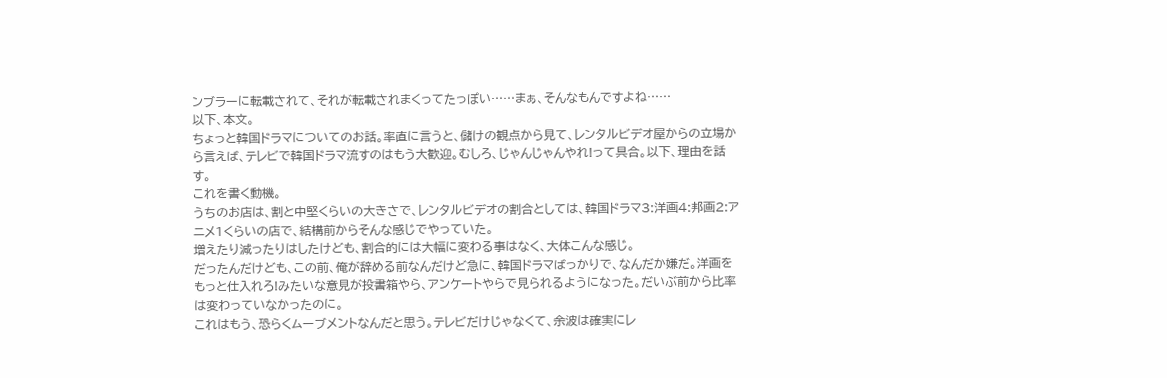ンブラーに転載されて、それが転載されまくってたっぽい……まぁ、そんなもんですよね……
以下、本文。
ちょっと韓国ドラマについてのお話。率直に言うと、儲けの観点から見て、レンタルビデオ屋からの立場から言えば、テレビで韓国ドラマ流すのはもう大歓迎。むしろ、じゃんじゃんやれ!って具合。以下、理由を話す。
これを書く動機。
うちのお店は、割と中堅くらいの大きさで、レンタルビデオの割合としては、韓国ドラマ3:洋画4:邦画2:アニメ1くらいの店で、結構前からそんな感じでやっていた。
増えたり減ったりはしたけども、割合的には大幅に変わる事はなく、大体こんな感じ。
だったんだけども、この前、俺が辞める前なんだけど急に、韓国ドラマばっかりで、なんだか嫌だ。洋画をもっと仕入れろ!みたいな意見が投書箱やら、アンケートやらで見られるようになった。だいぶ前から比率は変わっていなかったのに。
これはもう、恐らくムーブメントなんだと思う。テレビだけじゃなくて、余波は確実にレ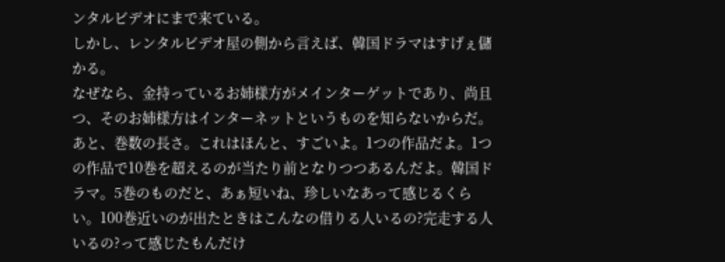ンタルビデオにまで来ている。
しかし、レンタルビデオ屋の側から言えば、韓国ドラマはすげぇ儲かる。
なぜなら、金持っているお姉様方がメインターゲットであり、尚且つ、そのお姉様方はインターネットというものを知らないからだ。あと、巻数の長さ。これはほんと、すごいよ。1つの作品だよ。1つの作品で10巻を超えるのが当たり前となりつつあるんだよ。韓国ドラマ。5巻のものだと、あぁ短いね、珍しいなあって感じるくらい。100巻近いのが出たときはこんなの借りる人いるの?完走する人いるの?って感じたもんだけ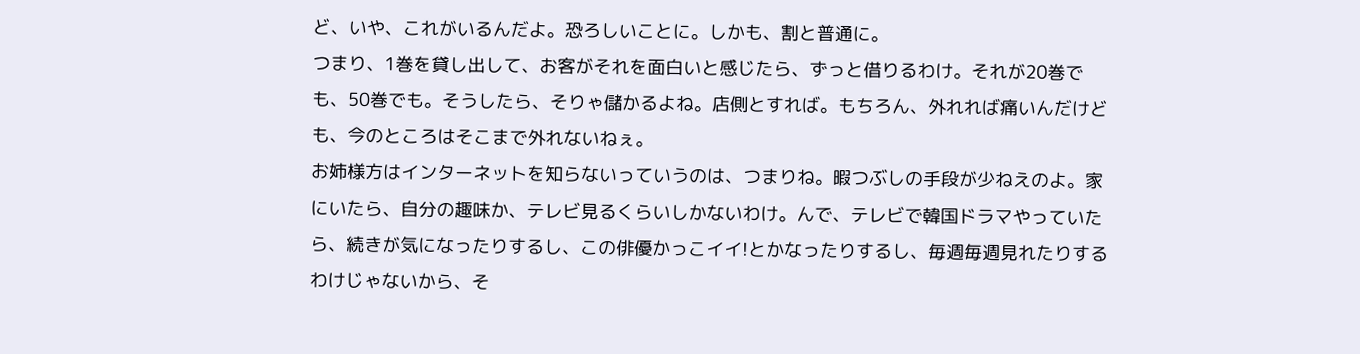ど、いや、これがいるんだよ。恐ろしいことに。しかも、割と普通に。
つまり、1巻を貸し出して、お客がそれを面白いと感じたら、ずっと借りるわけ。それが20巻でも、50巻でも。そうしたら、そりゃ儲かるよね。店側とすれば。もちろん、外れれば痛いんだけども、今のところはそこまで外れないねぇ。
お姉様方はインターネットを知らないっていうのは、つまりね。暇つぶしの手段が少ねえのよ。家にいたら、自分の趣味か、テレビ見るくらいしかないわけ。んで、テレビで韓国ドラマやっていたら、続きが気になったりするし、この俳優かっこイイ!とかなったりするし、毎週毎週見れたりするわけじゃないから、そ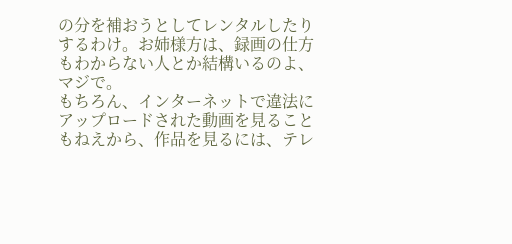の分を補おうとしてレンタルしたりするわけ。お姉様方は、録画の仕方もわからない人とか結構いるのよ、マジで。
もちろん、インターネットで違法にアップロードされた動画を見ることもねえから、作品を見るには、テレ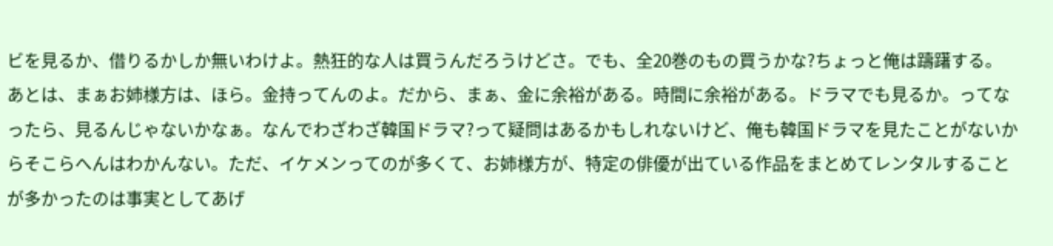ビを見るか、借りるかしか無いわけよ。熱狂的な人は買うんだろうけどさ。でも、全20巻のもの買うかな?ちょっと俺は躊躇する。
あとは、まぁお姉様方は、ほら。金持ってんのよ。だから、まぁ、金に余裕がある。時間に余裕がある。ドラマでも見るか。ってなったら、見るんじゃないかなぁ。なんでわざわざ韓国ドラマ?って疑問はあるかもしれないけど、俺も韓国ドラマを見たことがないからそこらへんはわかんない。ただ、イケメンってのが多くて、お姉様方が、特定の俳優が出ている作品をまとめてレンタルすることが多かったのは事実としてあげ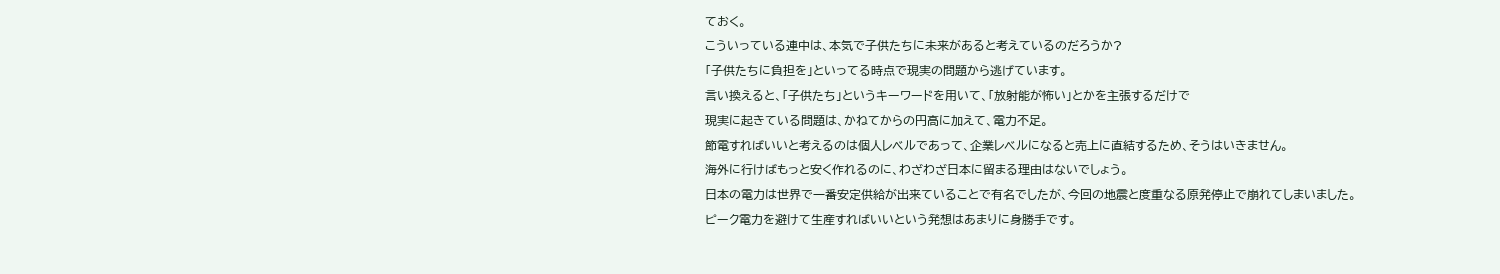ておく。
こういっている連中は、本気で子供たちに未来があると考えているのだろうか?
「子供たちに負担を」といってる時点で現実の問題から逃げています。
言い換えると、「子供たち」というキーワードを用いて、「放射能が怖い」とかを主張するだけで
現実に起きている問題は、かねてからの円高に加えて、電力不足。
節電すればいいと考えるのは個人レベルであって、企業レベルになると売上に直結するため、そうはいきません。
海外に行けばもっと安く作れるのに、わざわざ日本に留まる理由はないでしょう。
日本の電力は世界で一番安定供給が出来ていることで有名でしたが、今回の地震と度重なる原発停止で崩れてしまいました。
ピーク電力を避けて生産すればいいという発想はあまりに身勝手です。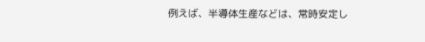例えば、半導体生産などは、常時安定し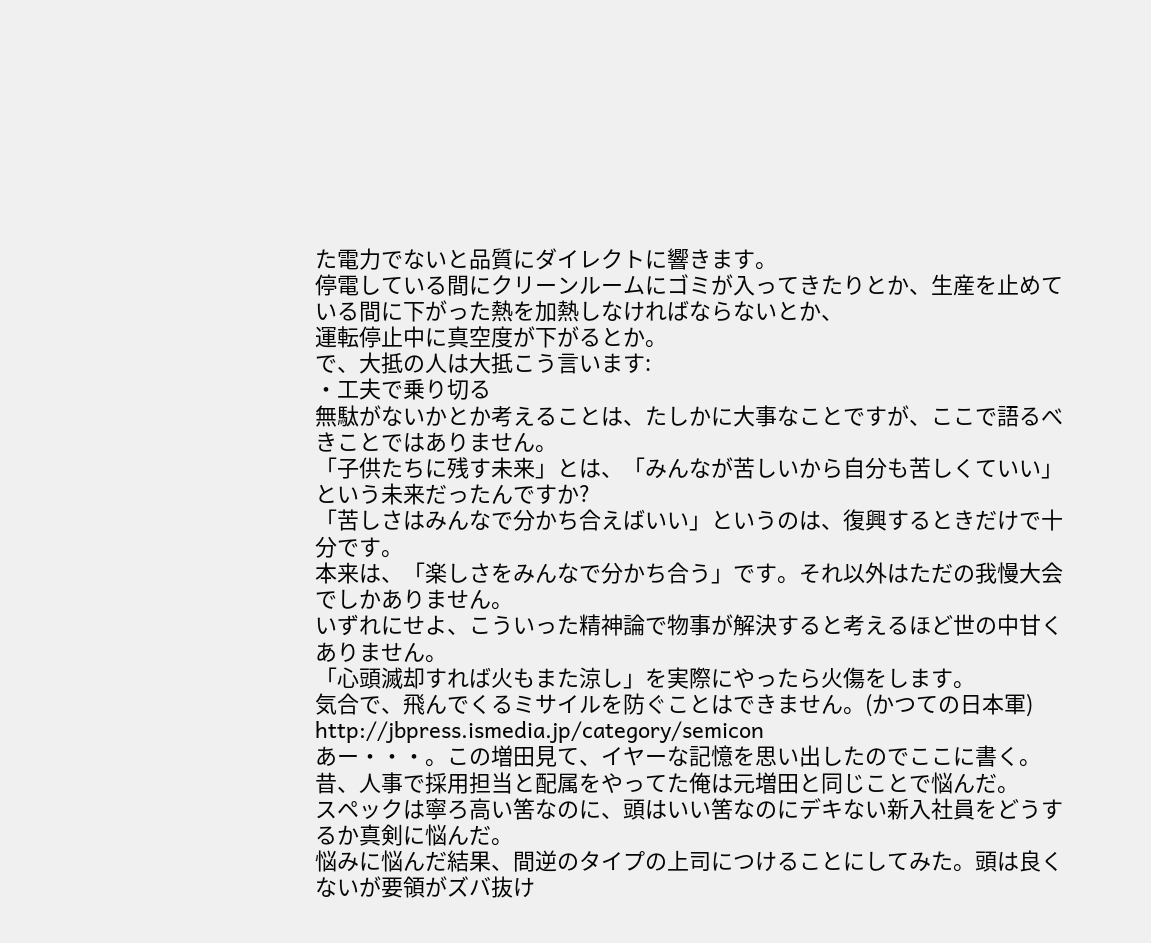た電力でないと品質にダイレクトに響きます。
停電している間にクリーンルームにゴミが入ってきたりとか、生産を止めている間に下がった熱を加熱しなければならないとか、
運転停止中に真空度が下がるとか。
で、大抵の人は大抵こう言います:
・工夫で乗り切る
無駄がないかとか考えることは、たしかに大事なことですが、ここで語るべきことではありません。
「子供たちに残す未来」とは、「みんなが苦しいから自分も苦しくていい」という未来だったんですか?
「苦しさはみんなで分かち合えばいい」というのは、復興するときだけで十分です。
本来は、「楽しさをみんなで分かち合う」です。それ以外はただの我慢大会でしかありません。
いずれにせよ、こういった精神論で物事が解決すると考えるほど世の中甘くありません。
「心頭滅却すれば火もまた涼し」を実際にやったら火傷をします。
気合で、飛んでくるミサイルを防ぐことはできません。(かつての日本軍)
http://jbpress.ismedia.jp/category/semicon
あー・・・。この増田見て、イヤーな記憶を思い出したのでここに書く。
昔、人事で採用担当と配属をやってた俺は元増田と同じことで悩んだ。
スペックは寧ろ高い筈なのに、頭はいい筈なのにデキない新入社員をどうするか真剣に悩んだ。
悩みに悩んだ結果、間逆のタイプの上司につけることにしてみた。頭は良くないが要領がズバ抜け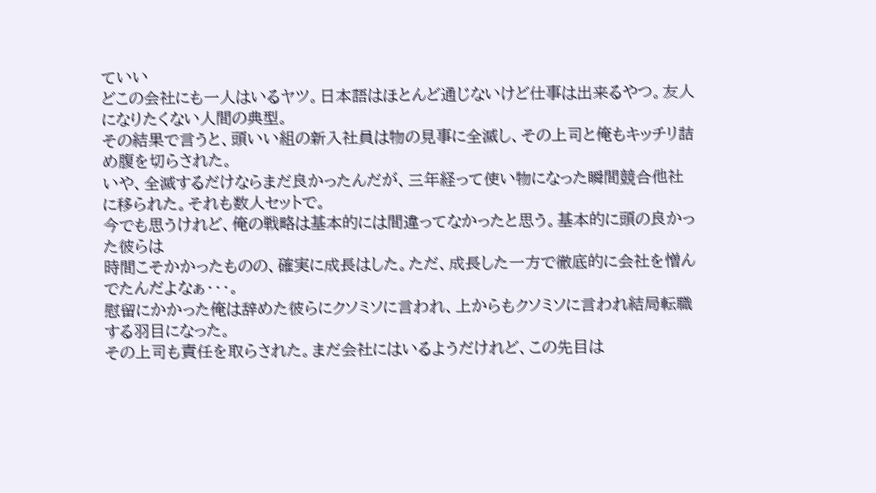ていい
どこの会社にも一人はいるヤツ。日本語はほとんど通じないけど仕事は出来るやつ。友人になりたくない人間の典型。
その結果で言うと、頭いい組の新入社員は物の見事に全滅し、その上司と俺もキッチリ詰め腹を切らされた。
いや、全滅するだけならまだ良かったんだが、三年経って使い物になった瞬間競合他社に移られた。それも数人セットで。
今でも思うけれど、俺の戦略は基本的には間違ってなかったと思う。基本的に頭の良かった彼らは
時間こそかかったものの、確実に成長はした。ただ、成長した一方で徹底的に会社を憎んでたんだよなぁ・・・。
慰留にかかった俺は辞めた彼らにクソミソに言われ、上からもクソミソに言われ結局転職する羽目になった。
その上司も責任を取らされた。まだ会社にはいるようだけれど、この先目は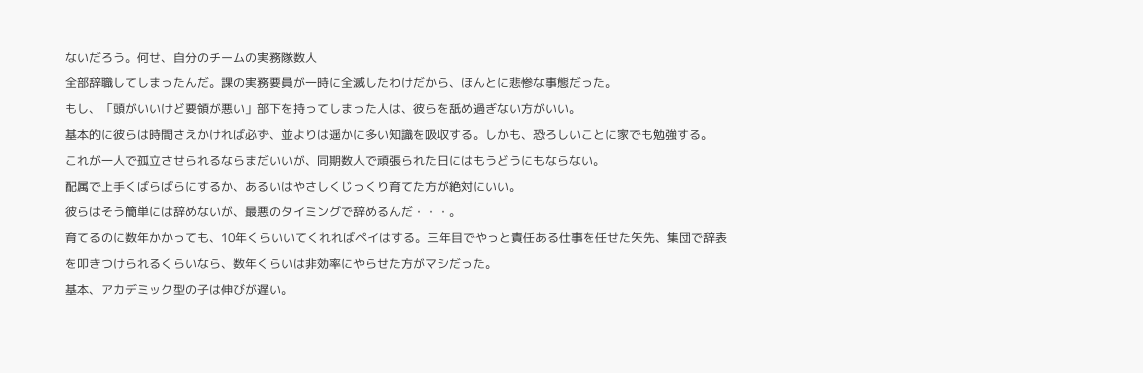ないだろう。何せ、自分のチームの実務隊数人
全部辞職してしまったんだ。課の実務要員が一時に全滅したわけだから、ほんとに悲惨な事態だった。
もし、「頭がいいけど要領が悪い」部下を持ってしまった人は、彼らを舐め過ぎない方がいい。
基本的に彼らは時間さえかければ必ず、並よりは遥かに多い知識を吸収する。しかも、恐ろしいことに家でも勉強する。
これが一人で孤立させられるならまだいいが、同期数人で頑張られた日にはもうどうにもならない。
配属で上手くばらばらにするか、あるいはやさしくじっくり育てた方が絶対にいい。
彼らはそう簡単には辞めないが、最悪のタイミングで辞めるんだ・・・。
育てるのに数年かかっても、10年くらいいてくれればペイはする。三年目でやっと責任ある仕事を任せた矢先、集団で辞表を叩きつけられるくらいなら、数年くらいは非効率にやらせた方がマシだった。
基本、アカデミック型の子は伸びが遅い。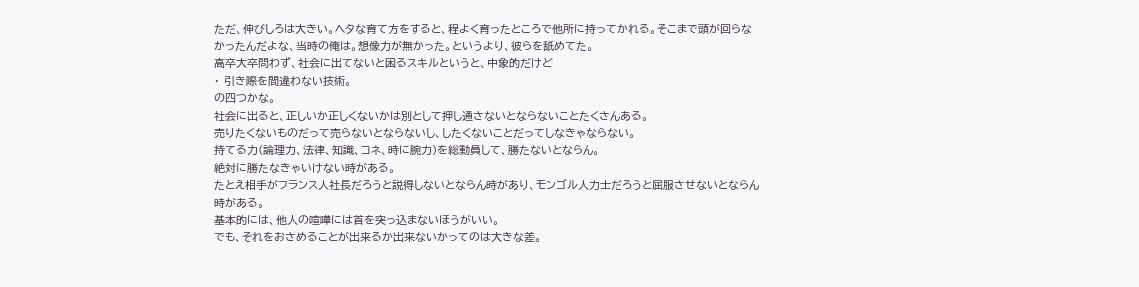ただ、伸びしろは大きい。ヘタな育て方をすると、程よく育ったところで他所に持ってかれる。そこまで頭が回らなかったんだよな、当時の俺は。想像力が無かった。というより、彼らを舐めてた。
高卒大卒問わず、社会に出てないと困るスキルというと、中象的だけど
・ 引き際を間違わない技術。
の四つかな。
社会に出ると、正しいか正しくないかは別として押し通さないとならないことたくさんある。
売りたくないものだって売らないとならないし、したくないことだってしなきゃならない。
持てる力(論理力、法律、知識、コネ、時に腕力)を総動員して、勝たないとならん。
絶対に勝たなきゃいけない時がある。
たとえ相手がフランス人社長だろうと説得しないとならん時があり、モンゴル人力士だろうと屈服させないとならん時がある。
基本的には、他人の喧嘩には首を突っ込まないほうがいい。
でも、それをおさめることが出来るか出来ないかってのは大きな差。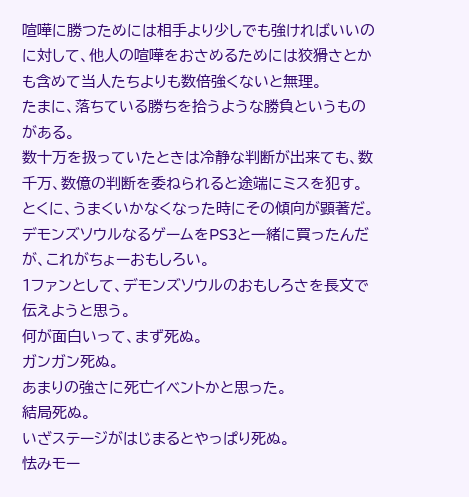喧嘩に勝つためには相手より少しでも強ければいいのに対して、他人の喧嘩をおさめるためには狡猾さとかも含めて当人たちよりも数倍強くないと無理。
たまに、落ちている勝ちを拾うような勝負というものがある。
数十万を扱っていたときは冷静な判断が出来ても、数千万、数億の判断を委ねられると途端にミスを犯す。
とくに、うまくいかなくなった時にその傾向が顕著だ。
デモンズソウルなるゲームをPS3と一緒に買ったんだが、これがちょーおもしろい。
1ファンとして、デモンズソウルのおもしろさを長文で伝えようと思う。
何が面白いって、まず死ぬ。
ガンガン死ぬ。
あまりの強さに死亡イベントかと思った。
結局死ぬ。
いざステージがはじまるとやっぱり死ぬ。
怯みモー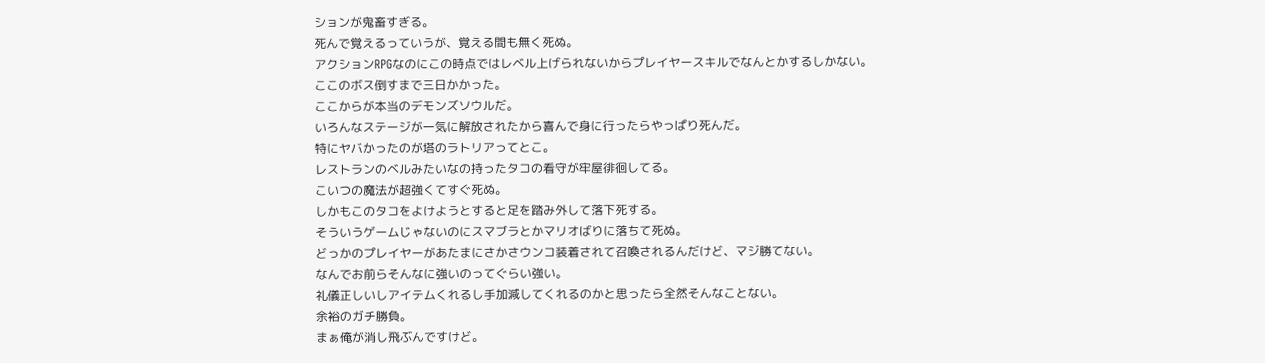ションが鬼畜すぎる。
死んで覚えるっていうが、覚える間も無く死ぬ。
アクションRPGなのにこの時点ではレベル上げられないからプレイヤースキルでなんとかするしかない。
ここのボス倒すまで三日かかった。
ここからが本当のデモンズソウルだ。
いろんなステージが一気に解放されたから喜んで身に行ったらやっぱり死んだ。
特にヤバかったのが塔のラトリアってとこ。
レストランのベルみたいなの持ったタコの看守が牢屋徘徊してる。
こいつの魔法が超強くてすぐ死ぬ。
しかもこのタコをよけようとすると足を踏み外して落下死する。
そういうゲームじゃないのにスマブラとかマリオばりに落ちて死ぬ。
どっかのプレイヤーがあたまにさかさウンコ装着されて召喚されるんだけど、マジ勝てない。
なんでお前らそんなに強いのってぐらい強い。
礼儀正しいしアイテムくれるし手加減してくれるのかと思ったら全然そんなことない。
余裕のガチ勝負。
まぁ俺が消し飛ぶんですけど。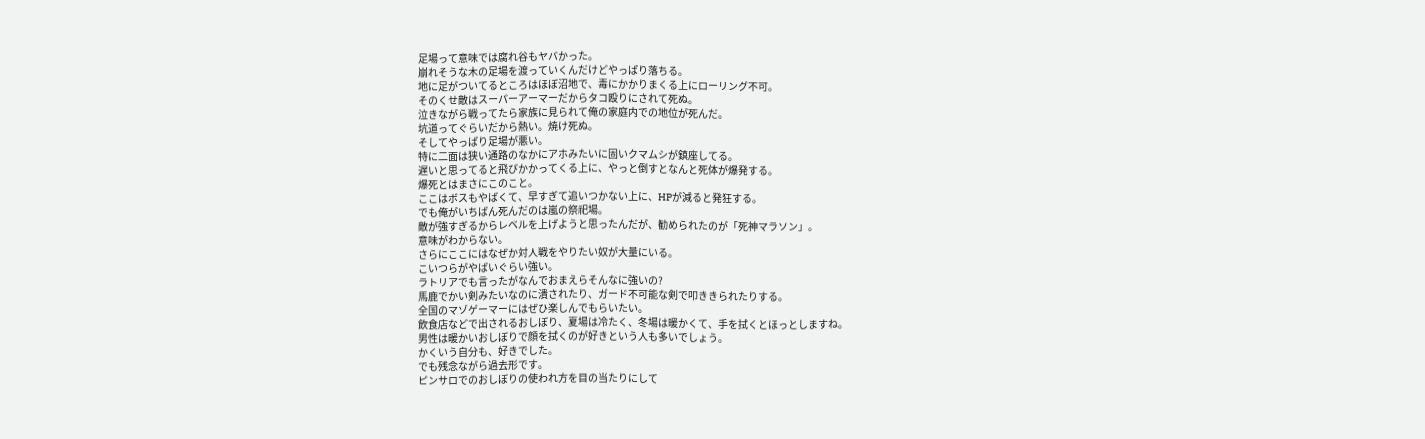足場って意味では腐れ谷もヤバかった。
崩れそうな木の足場を渡っていくんだけどやっぱり落ちる。
地に足がついてるところはほぼ沼地で、毒にかかりまくる上にローリング不可。
そのくせ敵はスーパーアーマーだからタコ殴りにされて死ぬ。
泣きながら戦ってたら家族に見られて俺の家庭内での地位が死んだ。
坑道ってぐらいだから熱い。焼け死ぬ。
そしてやっぱり足場が悪い。
特に二面は狭い通路のなかにアホみたいに固いクマムシが鎮座してる。
遅いと思ってると飛びかかってくる上に、やっと倒すとなんと死体が爆発する。
爆死とはまさにこのこと。
ここはボスもやばくて、早すぎて追いつかない上に、HPが減ると発狂する。
でも俺がいちばん死んだのは嵐の祭祀場。
敵が強すぎるからレベルを上げようと思ったんだが、勧められたのが「死神マラソン」。
意味がわからない。
さらにここにはなぜか対人戦をやりたい奴が大量にいる。
こいつらがやばいぐらい強い。
ラトリアでも言ったがなんでおまえらそんなに強いの?
馬鹿でかい剣みたいなのに潰されたり、ガード不可能な剣で叩ききられたりする。
全国のマゾゲーマーにはぜひ楽しんでもらいたい。
飲食店などで出されるおしぼり、夏場は冷たく、冬場は暖かくて、手を拭くとほっとしますね。
男性は暖かいおしぼりで顔を拭くのが好きという人も多いでしょう。
かくいう自分も、好きでした。
でも残念ながら過去形です。
ピンサロでのおしぼりの使われ方を目の当たりにして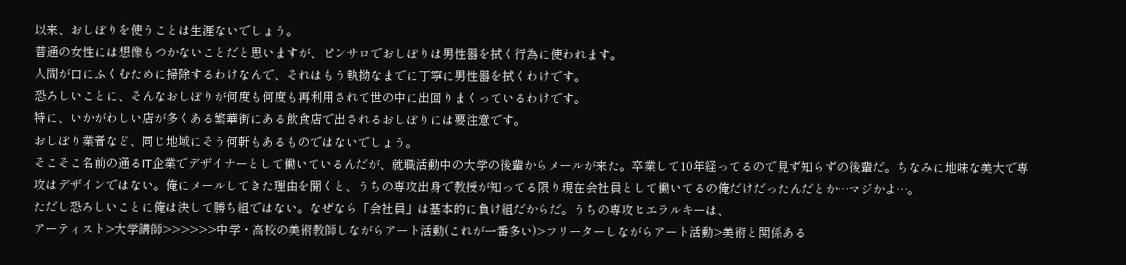以来、おしぼりを使うことは生涯ないでしょう。
普通の女性には想像もつかないことだと思いますが、ピンサロでおしぼりは男性器を拭く行為に使われます。
人間が口にふくむために掃除するわけなんで、それはもう執拗なまでに丁寧に男性器を拭くわけです。
恐ろしいことに、そんなおしぼりが何度も何度も再利用されて世の中に出回りまくっているわけです。
特に、いかがわしい店が多くある繁華街にある飲食店で出されるおしぼりには要注意です。
おしぼり業者など、同じ地域にそう何軒もあるものではないでしょう。
そこそこ名前の通るIT企業でデザイナーとして働いているんだが、就職活動中の大学の後輩からメールが来た。卒業して10年経ってるので見ず知らずの後輩だ。ちなみに地味な美大で専攻はデザインではない。俺にメールしてきた理由を聞くと、うちの専攻出身で教授が知ってる限り現在会社員として働いてるの俺だけだったんだとか…マジかよ…。
ただし恐ろしいことに俺は決して勝ち組ではない。なぜなら「会社員」は基本的に負け組だからだ。うちの専攻ヒエラルキーは、
アーティスト>大学講師>>>>>>中学・高校の美術教師しながらアート活動(これが一番多い)>フリーターしながらアート活動>美術と関係ある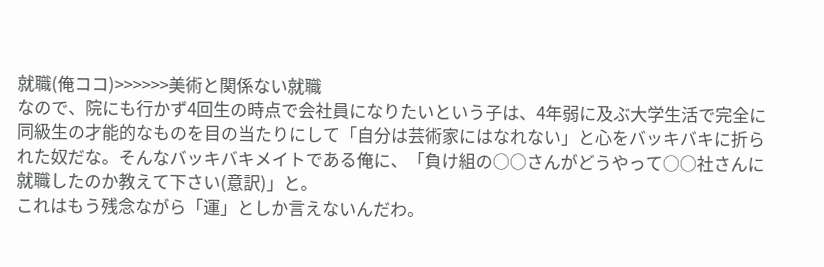就職(俺ココ)>>>>>>美術と関係ない就職
なので、院にも行かず4回生の時点で会社員になりたいという子は、4年弱に及ぶ大学生活で完全に同級生の才能的なものを目の当たりにして「自分は芸術家にはなれない」と心をバッキバキに折られた奴だな。そんなバッキバキメイトである俺に、「負け組の○○さんがどうやって○○社さんに就職したのか教えて下さい(意訳)」と。
これはもう残念ながら「運」としか言えないんだわ。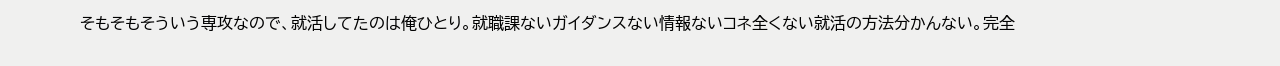そもそもそういう専攻なので、就活してたのは俺ひとり。就職課ないガイダンスない情報ないコネ全くない就活の方法分かんない。完全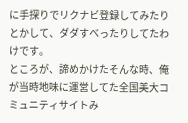に手探りでリクナビ登録してみたりとかして、ダダすべったりしてたわけです。
ところが、諦めかけたそんな時、俺が当時地味に運営してた全国美大コミュニティサイトみ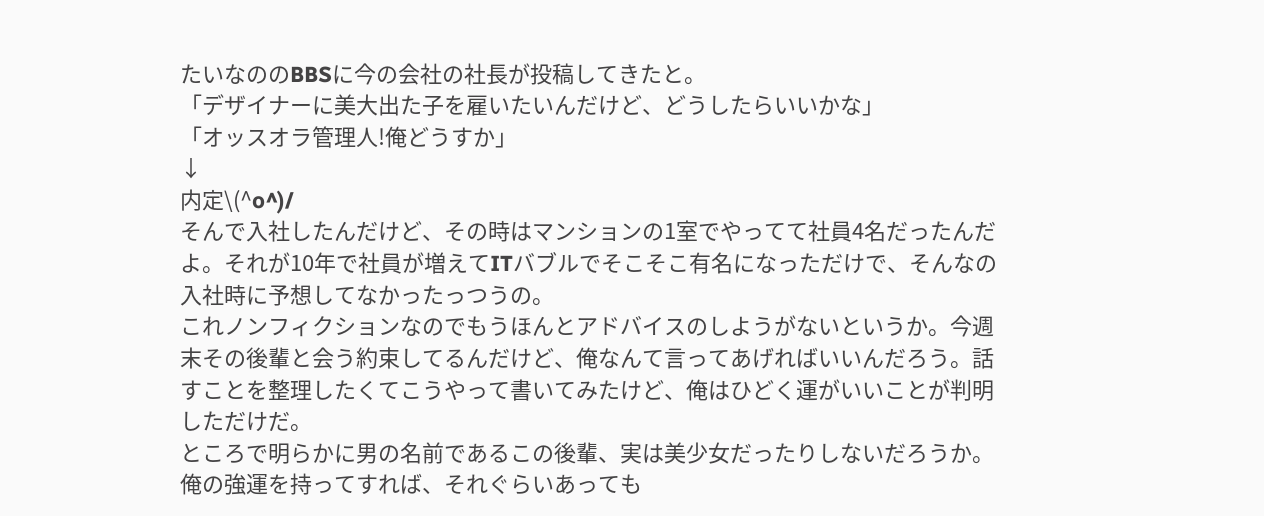たいなののBBSに今の会社の社長が投稿してきたと。
「デザイナーに美大出た子を雇いたいんだけど、どうしたらいいかな」
「オッスオラ管理人!俺どうすか」
↓
内定\(^o^)/
そんで入社したんだけど、その時はマンションの1室でやってて社員4名だったんだよ。それが10年で社員が増えてITバブルでそこそこ有名になっただけで、そんなの入社時に予想してなかったっつうの。
これノンフィクションなのでもうほんとアドバイスのしようがないというか。今週末その後輩と会う約束してるんだけど、俺なんて言ってあげればいいんだろう。話すことを整理したくてこうやって書いてみたけど、俺はひどく運がいいことが判明しただけだ。
ところで明らかに男の名前であるこの後輩、実は美少女だったりしないだろうか。俺の強運を持ってすれば、それぐらいあっても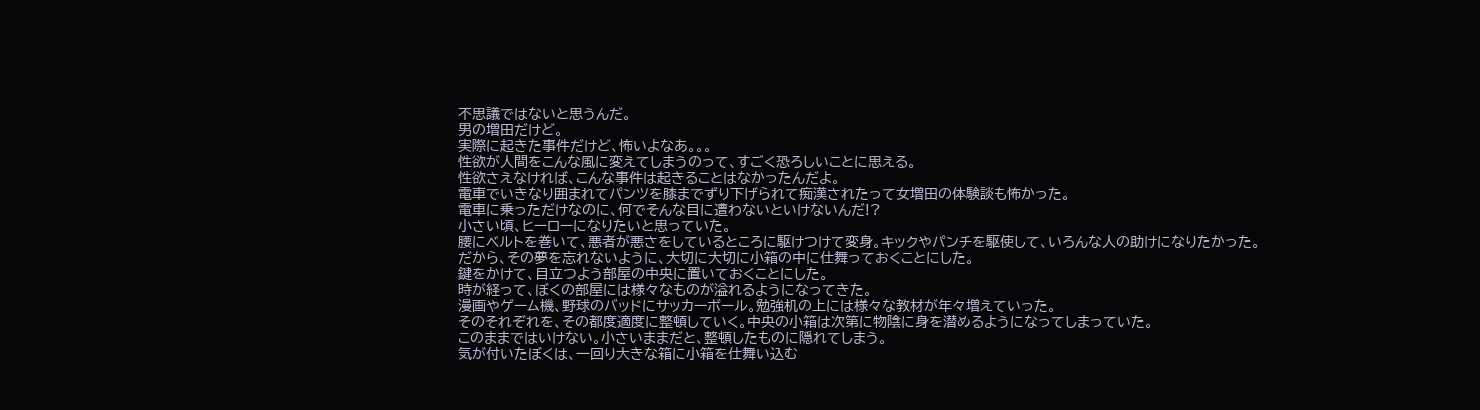不思議ではないと思うんだ。
男の増田だけど。
実際に起きた事件だけど、怖いよなあ。。。
性欲が人間をこんな風に変えてしまうのって、すごく恐ろしいことに思える。
性欲さえなければ、こんな事件は起きることはなかったんだよ。
電車でいきなり囲まれてパンツを膝までずり下げられて痴漢されたって女増田の体験談も怖かった。
電車に乗っただけなのに、何でそんな目に遭わないといけないんだ!?
小さい頃、ヒーローになりたいと思っていた。
腰にベルトを巻いて、悪者が悪さをしているところに駆けつけて変身。キックやパンチを駆使して、いろんな人の助けになりたかった。
だから、その夢を忘れないように、大切に大切に小箱の中に仕舞っておくことにした。
鍵をかけて、目立つよう部屋の中央に置いておくことにした。
時が経って、ぼくの部屋には様々なものが溢れるようになってきた。
漫画やゲーム機、野球のバッドにサッカーボール。勉強机の上には様々な教材が年々増えていった。
そのそれぞれを、その都度適度に整頓していく。中央の小箱は次第に物陰に身を潜めるようになってしまっていた。
このままではいけない。小さいままだと、整頓したものに隠れてしまう。
気が付いたぼくは、一回り大きな箱に小箱を仕舞い込む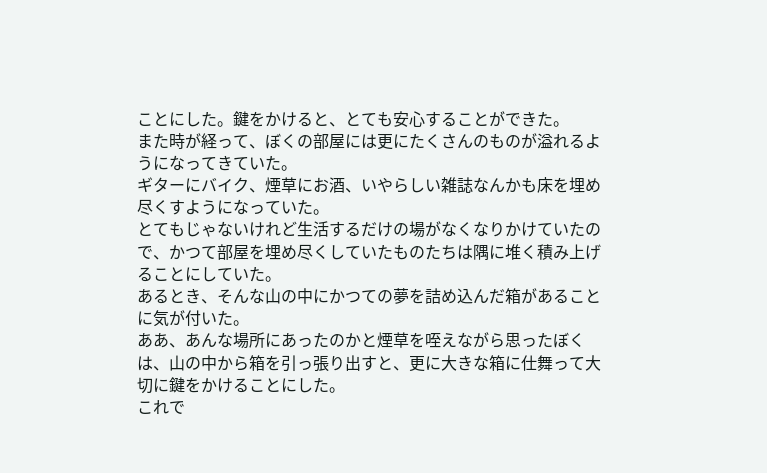ことにした。鍵をかけると、とても安心することができた。
また時が経って、ぼくの部屋には更にたくさんのものが溢れるようになってきていた。
ギターにバイク、煙草にお酒、いやらしい雑誌なんかも床を埋め尽くすようになっていた。
とてもじゃないけれど生活するだけの場がなくなりかけていたので、かつて部屋を埋め尽くしていたものたちは隅に堆く積み上げることにしていた。
あるとき、そんな山の中にかつての夢を詰め込んだ箱があることに気が付いた。
ああ、あんな場所にあったのかと煙草を咥えながら思ったぼくは、山の中から箱を引っ張り出すと、更に大きな箱に仕舞って大切に鍵をかけることにした。
これで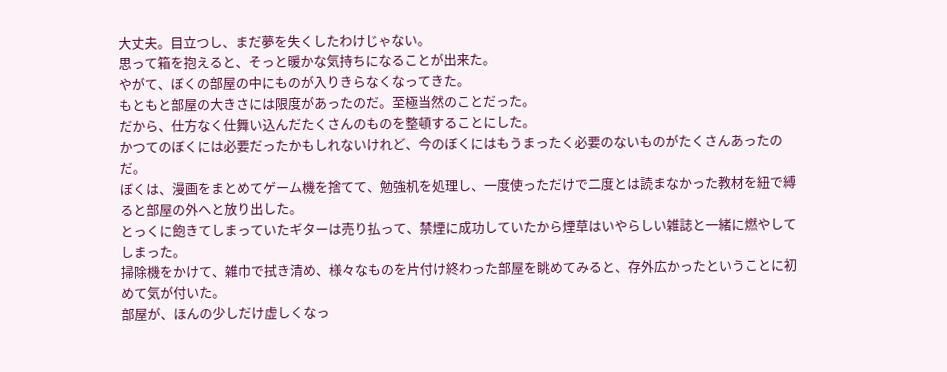大丈夫。目立つし、まだ夢を失くしたわけじゃない。
思って箱を抱えると、そっと暖かな気持ちになることが出来た。
やがて、ぼくの部屋の中にものが入りきらなくなってきた。
もともと部屋の大きさには限度があったのだ。至極当然のことだった。
だから、仕方なく仕舞い込んだたくさんのものを整頓することにした。
かつてのぼくには必要だったかもしれないけれど、今のぼくにはもうまったく必要のないものがたくさんあったのだ。
ぼくは、漫画をまとめてゲーム機を捨てて、勉強机を処理し、一度使っただけで二度とは読まなかった教材を紐で縛ると部屋の外へと放り出した。
とっくに飽きてしまっていたギターは売り払って、禁煙に成功していたから煙草はいやらしい雑誌と一緒に燃やしてしまった。
掃除機をかけて、雑巾で拭き清め、様々なものを片付け終わった部屋を眺めてみると、存外広かったということに初めて気が付いた。
部屋が、ほんの少しだけ虚しくなっ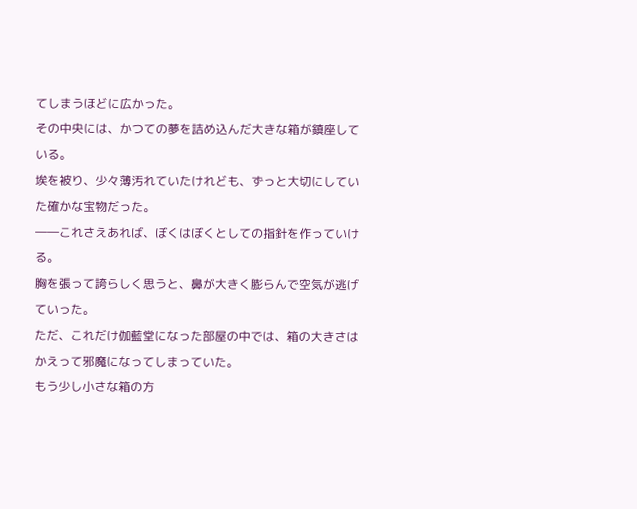てしまうほどに広かった。
その中央には、かつての夢を詰め込んだ大きな箱が鎮座している。
埃を被り、少々薄汚れていたけれども、ずっと大切にしていた確かな宝物だった。
――これさえあれば、ぼくはぼくとしての指針を作っていける。
胸を張って誇らしく思うと、鼻が大きく膨らんで空気が逃げていった。
ただ、これだけ伽藍堂になった部屋の中では、箱の大きさはかえって邪魔になってしまっていた。
もう少し小さな箱の方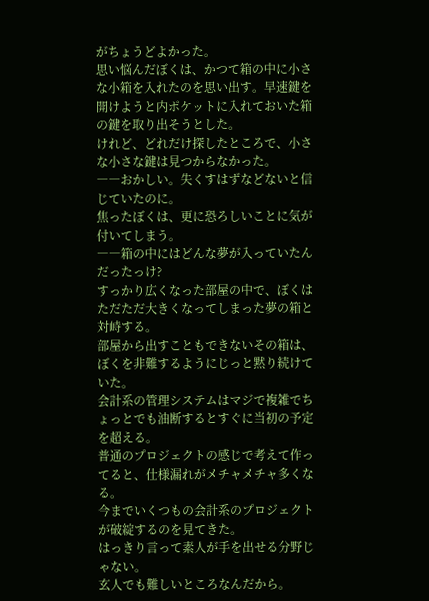がちょうどよかった。
思い悩んだぼくは、かつて箱の中に小さな小箱を入れたのを思い出す。早速鍵を開けようと内ポケットに入れておいた箱の鍵を取り出そうとした。
けれど、どれだけ探したところで、小さな小さな鍵は見つからなかった。
――おかしい。失くすはずなどないと信じていたのに。
焦ったぼくは、更に恐ろしいことに気が付いてしまう。
――箱の中にはどんな夢が入っていたんだったっけ?
すっかり広くなった部屋の中で、ぼくはただただ大きくなってしまった夢の箱と対峙する。
部屋から出すこともできないその箱は、ぼくを非難するようにじっと黙り続けていた。
会計系の管理システムはマジで複雑でちょっとでも油断するとすぐに当初の予定を超える。
普通のプロジェクトの感じで考えて作ってると、仕様漏れがメチャメチャ多くなる。
今までいくつもの会計系のプロジェクトが破綻するのを見てきた。
はっきり言って素人が手を出せる分野じゃない。
玄人でも難しいところなんだから。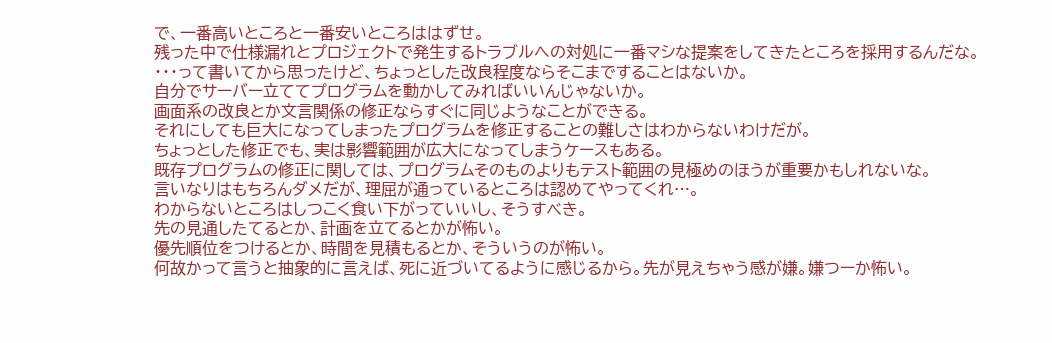で、一番高いところと一番安いところははずせ。
残った中で仕様漏れとプロジェクトで発生するトラブルへの対処に一番マシな提案をしてきたところを採用するんだな。
・・・って書いてから思ったけど、ちょっとした改良程度ならそこまですることはないか。
自分でサーバー立ててプログラムを動かしてみればいいんじゃないか。
画面系の改良とか文言関係の修正ならすぐに同じようなことができる。
それにしても巨大になってしまったプログラムを修正することの難しさはわからないわけだが。
ちょっとした修正でも、実は影響範囲が広大になってしまうケースもある。
既存プログラムの修正に関しては、プログラムそのものよりもテスト範囲の見極めのほうが重要かもしれないな。
言いなりはもちろんダメだが、理屈が通っているところは認めてやってくれ…。
わからないところはしつこく食い下がっていいし、そうすべき。
先の見通したてるとか、計画を立てるとかが怖い。
優先順位をつけるとか、時間を見積もるとか、そういうのが怖い。
何故かって言うと抽象的に言えば、死に近づいてるように感じるから。先が見えちゃう感が嫌。嫌つーか怖い。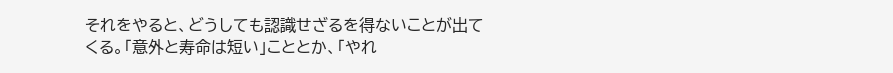それをやると、どうしても認識せざるを得ないことが出てくる。「意外と寿命は短い」こととか、「やれ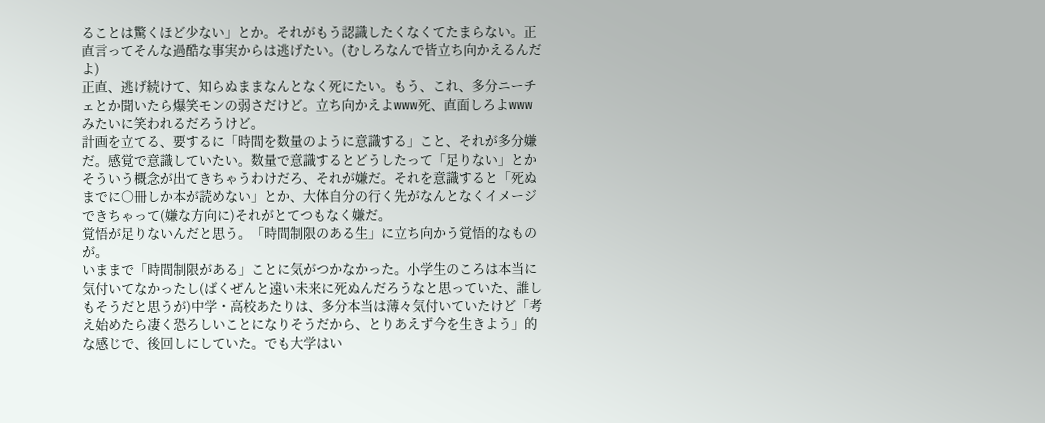ることは驚くほど少ない」とか。それがもう認識したくなくてたまらない。正直言ってそんな過酷な事実からは逃げたい。(むしろなんで皆立ち向かえるんだよ)
正直、逃げ続けて、知らぬままなんとなく死にたい。もう、これ、多分ニーチェとか聞いたら爆笑モンの弱さだけど。立ち向かえよwww死、直面しろよwwwみたいに笑われるだろうけど。
計画を立てる、要するに「時間を数量のように意識する」こと、それが多分嫌だ。感覚で意識していたい。数量で意識するとどうしたって「足りない」とかそういう概念が出てきちゃうわけだろ、それが嫌だ。それを意識すると「死ぬまでに○冊しか本が読めない」とか、大体自分の行く先がなんとなくイメージできちゃって(嫌な方向に)それがとてつもなく嫌だ。
覚悟が足りないんだと思う。「時間制限のある生」に立ち向かう覚悟的なものが。
いままで「時間制限がある」ことに気がつかなかった。小学生のころは本当に気付いてなかったし(ばくぜんと遠い未来に死ぬんだろうなと思っていた、誰しもそうだと思うが)中学・高校あたりは、多分本当は薄々気付いていたけど「考え始めたら凄く恐ろしいことになりそうだから、とりあえず今を生きよう」的な感じで、後回しにしていた。でも大学はい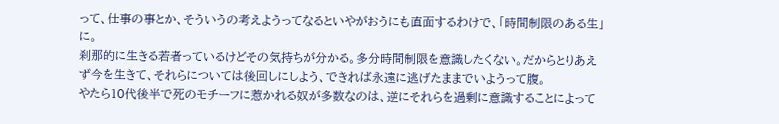って、仕事の事とか、そういうの考えようってなるといやがおうにも直面するわけで、「時間制限のある生」に。
刹那的に生きる若者っているけどその気持ちが分かる。多分時間制限を意識したくない。だからとりあえず今を生きて、それらについては後回しにしよう、できれば永遠に逃げたままでいようって腹。
やたら10代後半で死のモチーフに惹かれる奴が多数なのは、逆にそれらを過剰に意識することによって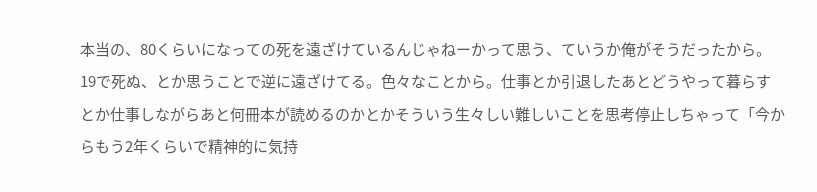本当の、80くらいになっての死を遠ざけているんじゃねーかって思う、ていうか俺がそうだったから。19で死ぬ、とか思うことで逆に遠ざけてる。色々なことから。仕事とか引退したあとどうやって暮らすとか仕事しながらあと何冊本が読めるのかとかそういう生々しい難しいことを思考停止しちゃって「今からもう2年くらいで精神的に気持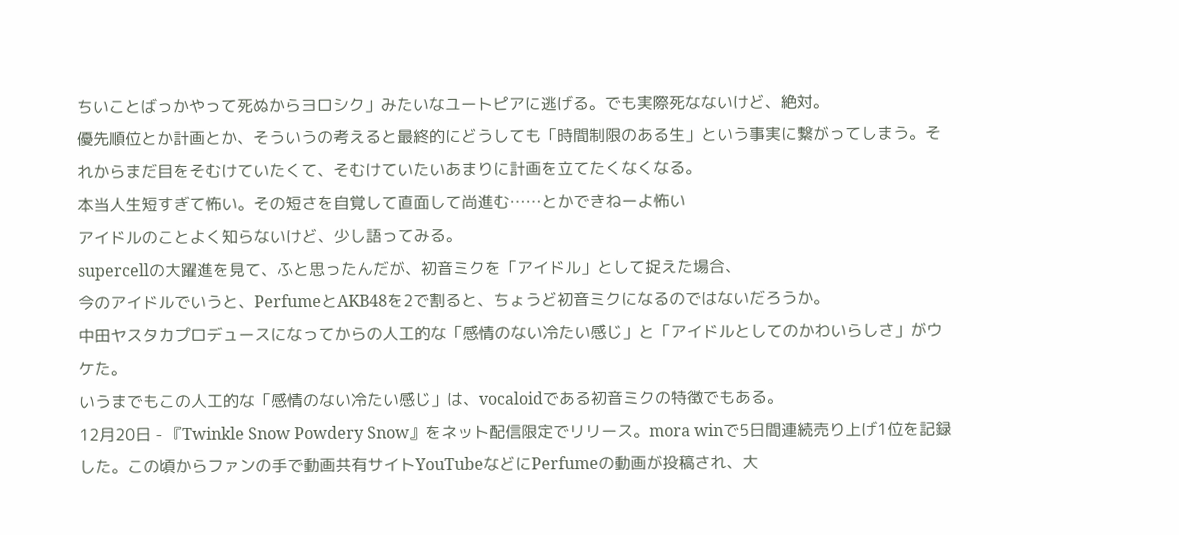ちいことばっかやって死ぬからヨロシク」みたいなユートピアに逃げる。でも実際死なないけど、絶対。
優先順位とか計画とか、そういうの考えると最終的にどうしても「時間制限のある生」という事実に繋がってしまう。それからまだ目をそむけていたくて、そむけていたいあまりに計画を立てたくなくなる。
本当人生短すぎて怖い。その短さを自覚して直面して尚進む……とかできねーよ怖い
アイドルのことよく知らないけど、少し語ってみる。
supercellの大躍進を見て、ふと思ったんだが、初音ミクを「アイドル」として捉えた場合、
今のアイドルでいうと、PerfumeとAKB48を2で割ると、ちょうど初音ミクになるのではないだろうか。
中田ヤスタカプロデュースになってからの人工的な「感情のない冷たい感じ」と「アイドルとしてのかわいらしさ」がウケた。
いうまでもこの人工的な「感情のない冷たい感じ」は、vocaloidである初音ミクの特徴でもある。
12月20日 - 『Twinkle Snow Powdery Snow』をネット配信限定でリリース。mora winで5日間連続売り上げ1位を記録した。この頃からファンの手で動画共有サイトYouTubeなどにPerfumeの動画が投稿され、大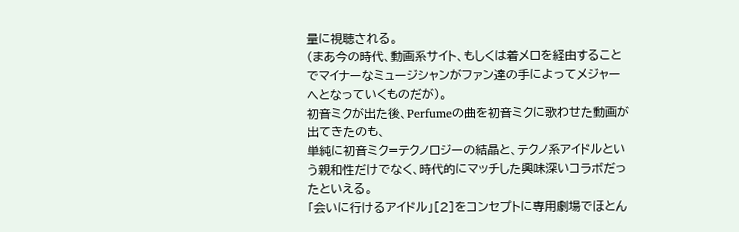量に視聴される。
(まあ今の時代、動画系サイト、もしくは着メロを経由することでマイナーなミュージシャンがファン達の手によってメジャーへとなっていくものだが)。
初音ミクが出た後、Perfumeの曲を初音ミクに歌わせた動画が出てきたのも、
単純に初音ミク=テクノロジーの結晶と、テクノ系アイドルという親和性だけでなく、時代的にマッチした興味深いコラボだったといえる。
「会いに行けるアイドル」[2]をコンセプトに専用劇場でほとん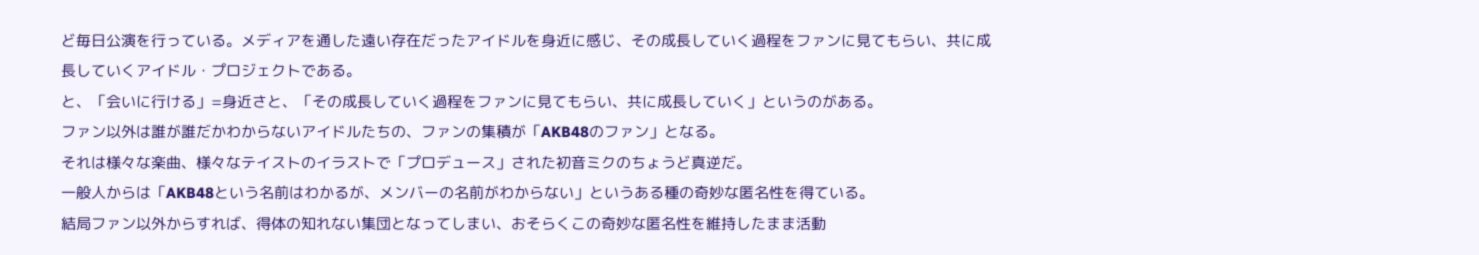ど毎日公演を行っている。メディアを通した遠い存在だったアイドルを身近に感じ、その成長していく過程をファンに見てもらい、共に成長していくアイドル・プロジェクトである。
と、「会いに行ける」=身近さと、「その成長していく過程をファンに見てもらい、共に成長していく」というのがある。
ファン以外は誰が誰だかわからないアイドルたちの、ファンの集積が「AKB48のファン」となる。
それは様々な楽曲、様々なテイストのイラストで「プロデュース」された初音ミクのちょうど真逆だ。
一般人からは「AKB48という名前はわかるが、メンバーの名前がわからない」というある種の奇妙な匿名性を得ている。
結局ファン以外からすれば、得体の知れない集団となってしまい、おそらくこの奇妙な匿名性を維持したまま活動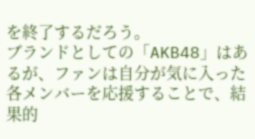を終了するだろう。
ブランドとしての「AKB48」はあるが、ファンは自分が気に入った各メンバーを応援することで、結果的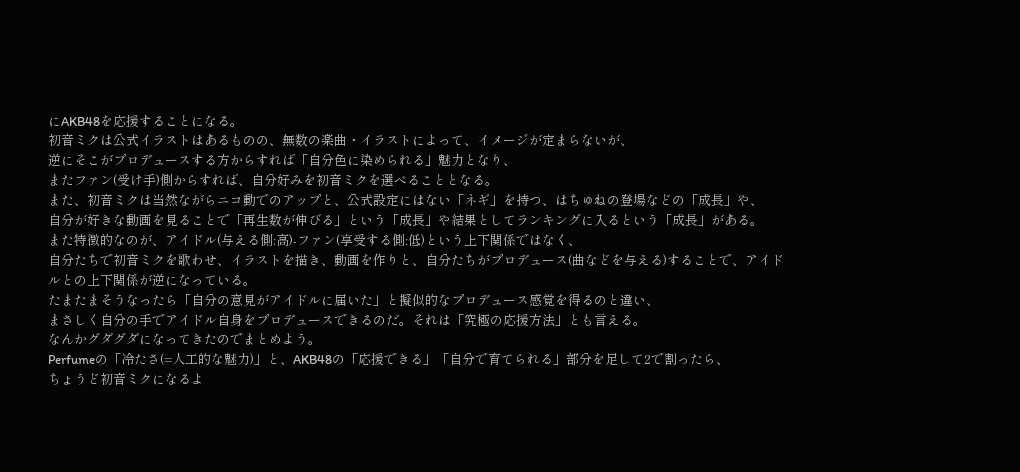にAKB48を応援することになる。
初音ミクは公式イラストはあるものの、無数の楽曲・イラストによって、イメージが定まらないが、
逆にそこがプロデュースする方からすれば「自分色に染められる」魅力となり、
またファン(受け手)側からすれば、自分好みを初音ミクを選べることとなる。
また、初音ミクは当然ながらニコ動でのアップと、公式設定にはない「ネギ」を持つ、はちゅねの登場などの「成長」や、
自分が好きな動画を見ることで「再生数が伸びる」という「成長」や結果としてランキングに入るという「成長」がある。
また特徴的なのが、アイドル(与える側:高)-ファン(享受する側:低)という上下関係ではなく、
自分たちで初音ミクを歌わせ、イラストを描き、動画を作りと、自分たちがプロデュース(曲などを与える)することで、アイドルとの上下関係が逆になっている。
たまたまそうなったら「自分の意見がアイドルに届いた」と擬似的なプロデュース感覚を得るのと違い、
まさしく自分の手でアイドル自身をプロデュースできるのだ。それは「究極の応援方法」とも言える。
なんかグダグダになってきたのでまとめよう。
Perfumeの「冷たさ(=人工的な魅力)」と、AKB48の「応援できる」「自分で育てられる」部分を足して2で割ったら、
ちょうど初音ミクになるよ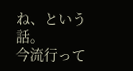ね、という話。
今流行って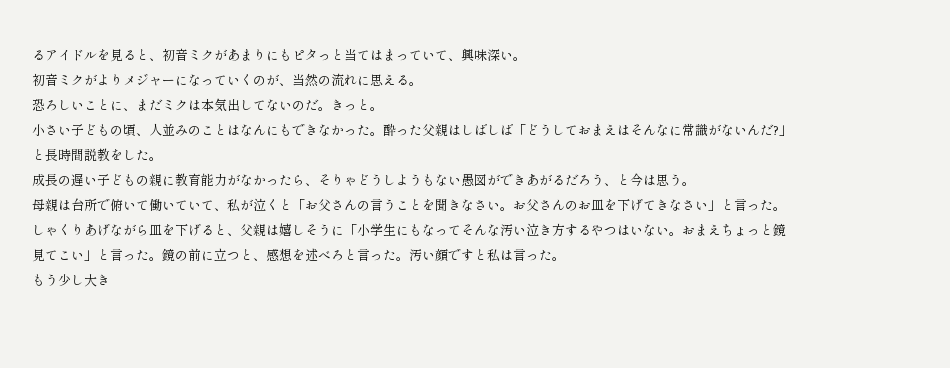るアイドルを見ると、初音ミクがあまりにもピタっと当てはまっていて、興味深い。
初音ミクがよりメジャーになっていくのが、当然の流れに思える。
恐ろしいことに、まだミクは本気出してないのだ。きっと。
小さい子どもの頃、人並みのことはなんにもできなかった。酔った父親はしばしば「どうしておまえはそんなに常識がないんだ?」と長時間説教をした。
成長の遅い子どもの親に教育能力がなかったら、そりゃどうしようもない愚図ができあがるだろう、と今は思う。
母親は台所で俯いて働いていて、私が泣くと「お父さんの言うことを聞きなさい。お父さんのお皿を下げてきなさい」と言った。しゃくりあげながら皿を下げると、父親は嬉しそうに「小学生にもなってそんな汚い泣き方するやつはいない。おまえちょっと鏡見てこい」と言った。鏡の前に立つと、感想を述べろと言った。汚い顔ですと私は言った。
もう少し大き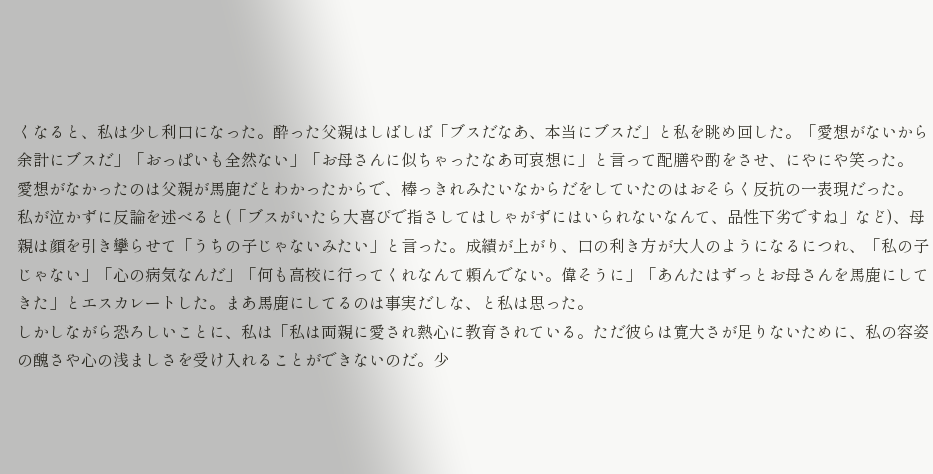くなると、私は少し利口になった。酔った父親はしばしば「ブスだなあ、本当にブスだ」と私を眺め回した。「愛想がないから余計にブスだ」「おっぱいも全然ない」「お母さんに似ちゃったなあ可哀想に」と言って配膳や酌をさせ、にやにや笑った。
愛想がなかったのは父親が馬鹿だとわかったからで、棒っきれみたいなからだをしていたのはおそらく反抗の一表現だった。
私が泣かずに反論を述べると(「ブスがいたら大喜びで指さしてはしゃがずにはいられないなんて、品性下劣ですね」など)、母親は顔を引き攣らせて「うちの子じゃないみたい」と言った。成績が上がり、口の利き方が大人のようになるにつれ、「私の子じゃない」「心の病気なんだ」「何も高校に行ってくれなんて頼んでない。偉そうに」「あんたはずっとお母さんを馬鹿にしてきた」とエスカレートした。まあ馬鹿にしてるのは事実だしな、と私は思った。
しかしながら恐ろしいことに、私は「私は両親に愛され熱心に教育されている。ただ彼らは寛大さが足りないために、私の容姿の醜さや心の浅ましさを受け入れることができないのだ。少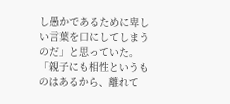し愚かであるために卑しい言葉を口にしてしまうのだ」と思っていた。「親子にも相性というものはあるから、離れて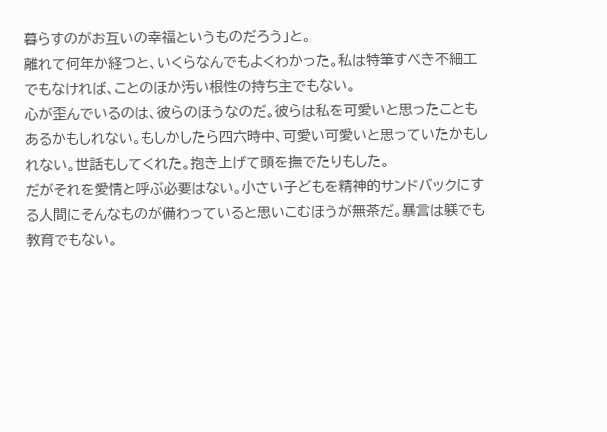暮らすのがお互いの幸福というものだろう」と。
離れて何年か経つと、いくらなんでもよくわかった。私は特筆すべき不細工でもなければ、ことのほか汚い根性の持ち主でもない。
心が歪んでいるのは、彼らのほうなのだ。彼らは私を可愛いと思ったこともあるかもしれない。もしかしたら四六時中、可愛い可愛いと思っていたかもしれない。世話もしてくれた。抱き上げて頭を撫でたりもした。
だがそれを愛情と呼ぶ必要はない。小さい子どもを精神的サンドバックにする人間にそんなものが備わっていると思いこむほうが無茶だ。暴言は躾でも教育でもない。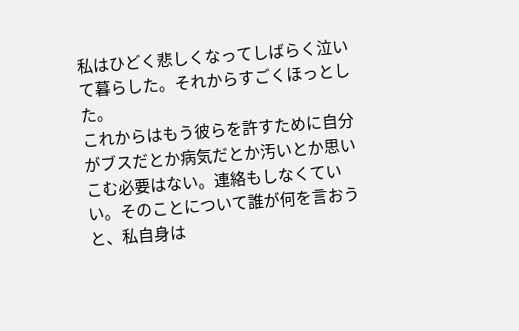私はひどく悲しくなってしばらく泣いて暮らした。それからすごくほっとした。
これからはもう彼らを許すために自分がブスだとか病気だとか汚いとか思いこむ必要はない。連絡もしなくていい。そのことについて誰が何を言おうと、私自身は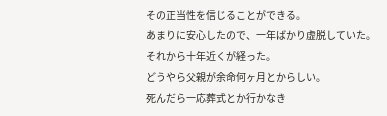その正当性を信じることができる。
あまりに安心したので、一年ばかり虚脱していた。
それから十年近くが経った。
どうやら父親が余命何ヶ月とからしい。
死んだら一応葬式とか行かなき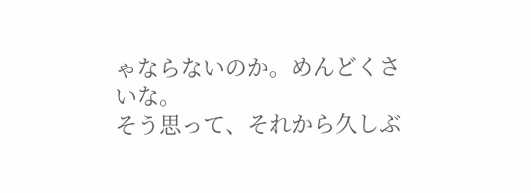ゃならないのか。めんどくさいな。
そう思って、それから久しぶ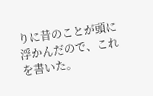りに昔のことが頭に浮かんだので、これを書いた。